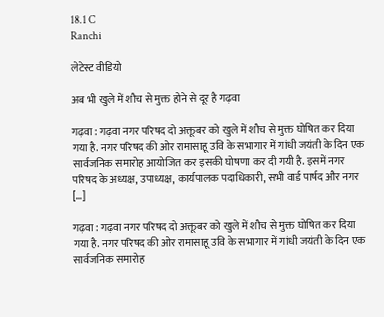18.1 C
Ranchi

लेटेस्ट वीडियो

अब भी खुले में शौच से मुक्त होने से दूर है गढ़वा

गढ़वा : गढ़वा नगर परिषद दो अक्तूबर को खुले में शौच से मुक्त घोषित कर दिया गया है. नगर परिषद की ओर रामासाहू उवि के सभागार में गांधी जयंती के दिन एक सार्वजनिक समारोह आयोजित कर इसकी घोषणा कर दी गयी है. इसमें नगर परिषद के अध्यक्ष, उपाध्यक्ष, कार्यपालक पदाधिकारी, सभी वार्ड पार्षद और नगर […]

गढ़वा : गढ़वा नगर परिषद दो अक्तूबर को खुले में शौच से मुक्त घोषित कर दिया गया है. नगर परिषद की ओर रामासाहू उवि के सभागार में गांधी जयंती के दिन एक सार्वजनिक समारोह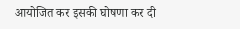आयोजित कर इसकी घोषणा कर दी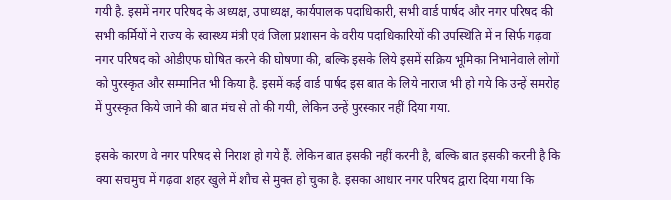गयी है. इसमें नगर परिषद के अध्यक्ष, उपाध्यक्ष, कार्यपालक पदाधिकारी, सभी वार्ड पार्षद और नगर परिषद की सभी कर्मियों ने राज्य के स्वास्थ्य मंत्री एवं जिला प्रशासन के वरीय पदाधिकारियों की उपस्थिति में न सिर्फ गढ़वा नगर परिषद को ओडीएफ घोषित करने की घोषणा की, बल्कि इसके लिये इसमें सक्रिय भूमिका निभानेवाले लोगों को पुरस्कृत और सम्मानित भी किया है. इसमें कई वार्ड पार्षद इस बात के लिये नाराज भी हो गये कि उन्हें समरोह में पुरस्कृत किये जाने की बात मंच से तो की गयी, लेकिन उन्हें पुरस्कार नहीं दिया गया.

इसके कारण वे नगर परिषद से निराश हो गये हैं. लेकिन बात इसकी नहीं करनी है, बल्कि बात इसकी करनी है कि क्या सचमुच में गढ़वा शहर खुले में शौच से मुक्त हो चुका है. इसका आधार नगर परिषद द्वारा दिया गया कि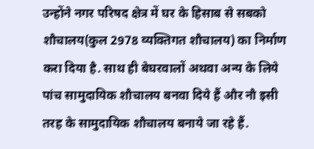उन्होंने नगर परिषद क्षेत्र में घर के हिसाब से सबको शौचालय(कुल 2978 व्यक्तिगत शौचालय) का निर्माण करा दिया है. साथ ही बेघरवालों अथवा अन्य के लिये पांच सामुदायिक शौचालय बनवा दिये हैं और नौ इसी तरह के सामुदायिक शौचालय बनाये जा रहे हैं.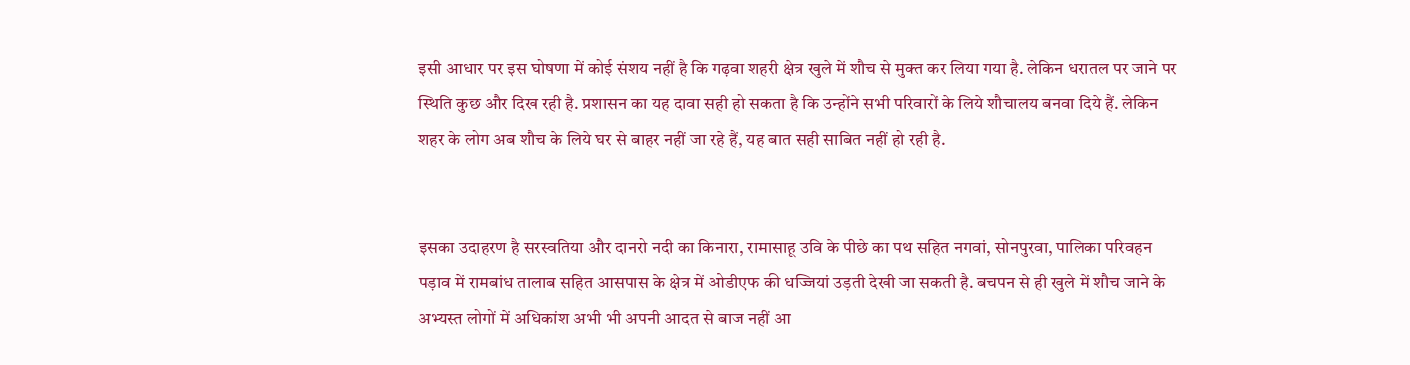इसी आधार पर इस घोषणा में कोई संशय नहीं है कि गढ़वा शहरी क्षेत्र खुले में शौच से मुक्त कर लिया गया है. लेकिन धरातल पर जाने पर स्थिति कुछ और दिख रही है. प्रशासन का यह दावा सही हो सकता है कि उन्होंने सभी परिवारों के लिये शौचालय बनवा दिये हैं. लेकिन शहर के लोग अब शौच के लिये घर से बाहर नहीं जा रहे हैं, यह बात सही साबित नहीं हो रही है.


इसका उदाहरण है सरस्वतिया और दानरो नदी का किनारा, रामासाहू उवि के पीछे का पथ सहित नगवां, सोनपुरवा, पालिका परिवहन पड़ाव में रामबांध तालाब सहित आसपास के क्षेत्र में ओडीएफ की धज्जियां उड़ती देखी जा सकती है. बचपन से ही खुले में शौच जाने के अभ्यस्त लोगों में अधिकांश अभी भी अपनी आदत से बाज नहीं आ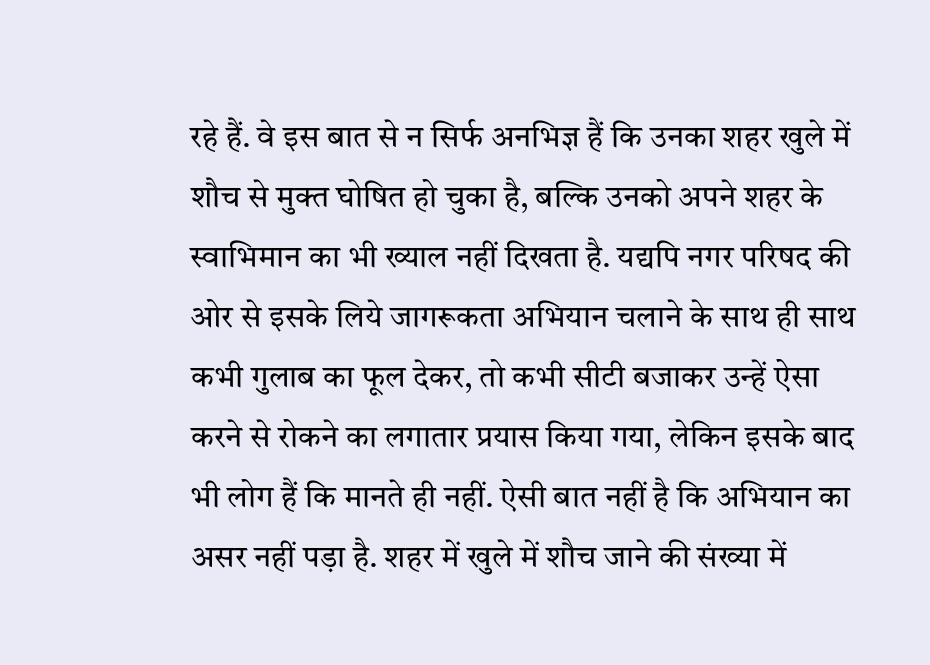रहे हैं. वे इस बात से न सिर्फ अनभिज्ञ हैं कि उनका शहर खुले में शौच से मुक्त घोषित हो चुका है, बल्कि उनको अपने शहर के स्वाभिमान का भी ख्याल नहीं दिखता है. यद्यपि नगर परिषद की ओर से इसके लिये जागरूकता अभियान चलाने के साथ ही साथ कभी गुलाब का फूल देकर, तो कभी सीटी बजाकर उन्हें ऐसा करने से रोकने का लगातार प्रयास किया गया, लेकिन इसके बाद भी लोग हैं कि मानते ही नहीं. ऐसी बात नहीं है कि अभियान का असर नहीं पड़ा है. शहर में खुले में शौच जाने की संख्या में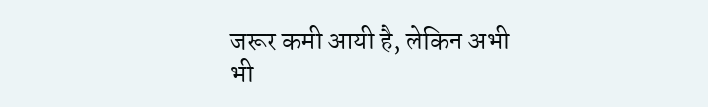जरूर कमी आयी है, लेकिन अभी भी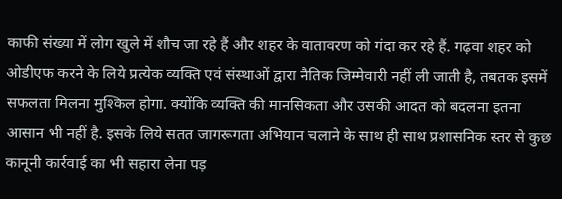काफी संख्या में लोग खुले में शौच जा रहे हैं और शहर के वातावरण को गंदा कर रहे हैं. गढ़वा शहर को ओडीएफ करने के लिये प्रत्येक व्यक्ति एवं संस्थाओं द्वारा नैतिक जिम्मेवारी नहीं ली जाती है, तबतक इसमें सफलता मिलना मुश्किल होगा. क्योंकि व्यक्ति की मानसिकता और उसकी आदत को बदलना इतना आसान भी नहीं है. इसके लिये सतत जागरूगता अभियान चलाने के साथ ही साथ प्रशासनिक स्तर से कुछ कानूनी कार्रवाई का भी सहारा लेना पड़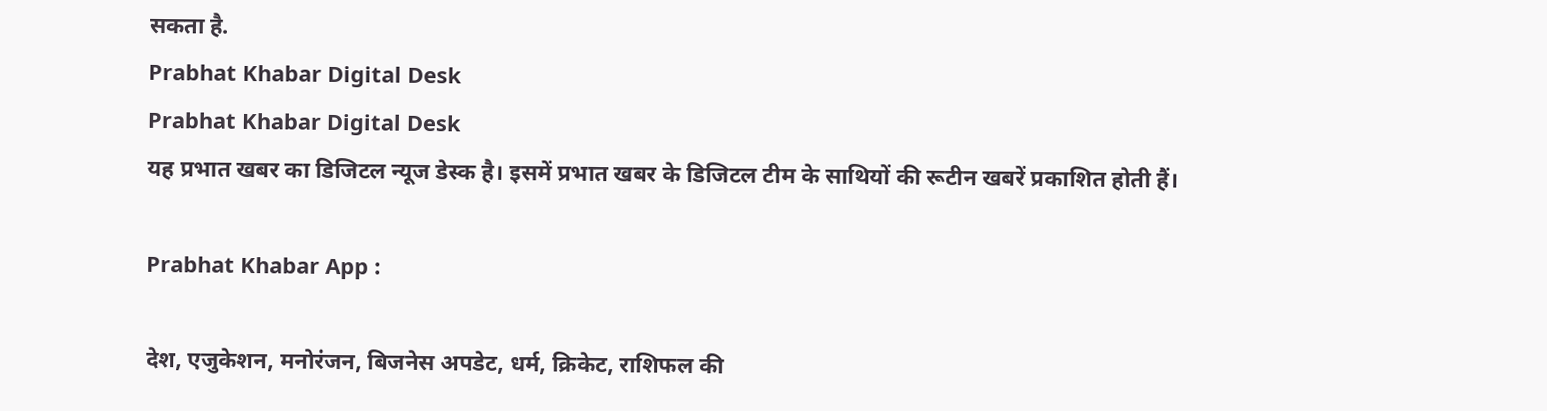सकता है.
Prabhat Khabar Digital Desk
Prabhat Khabar Digital Desk
यह प्रभात खबर का डिजिटल न्यूज डेस्क है। इसमें प्रभात खबर के डिजिटल टीम के साथियों की रूटीन खबरें प्रकाशित होती हैं।

Prabhat Khabar App :

देश, एजुकेशन, मनोरंजन, बिजनेस अपडेट, धर्म, क्रिकेट, राशिफल की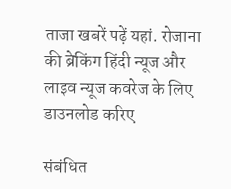ताजा खबरें पढ़ें यहां. रोजाना की ब्रेकिंग हिंदी न्यूज और लाइव न्यूज कवरेज के लिए डाउनलोड करिए

संबंधित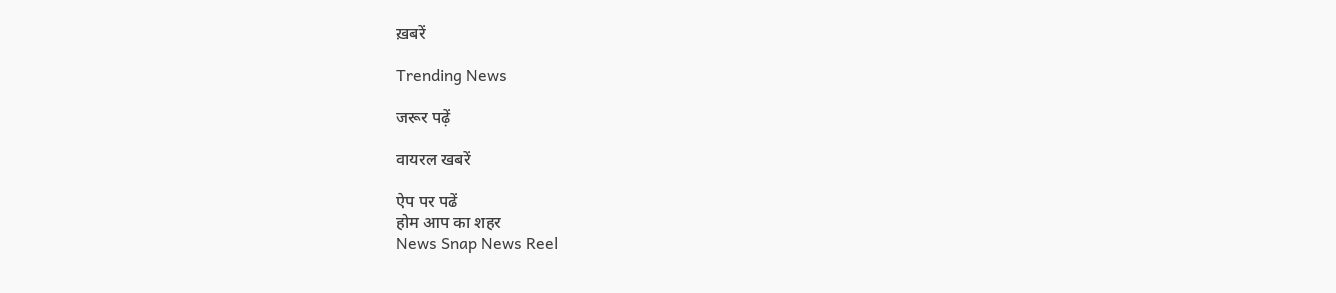ख़बरें

Trending News

जरूर पढ़ें

वायरल खबरें

ऐप पर पढें
होम आप का शहर
News Snap News Reel